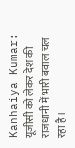Kanhaiya Kumar: यूजीसी को लेकर देश की राजधानी में भारी बवाल चल रहा है।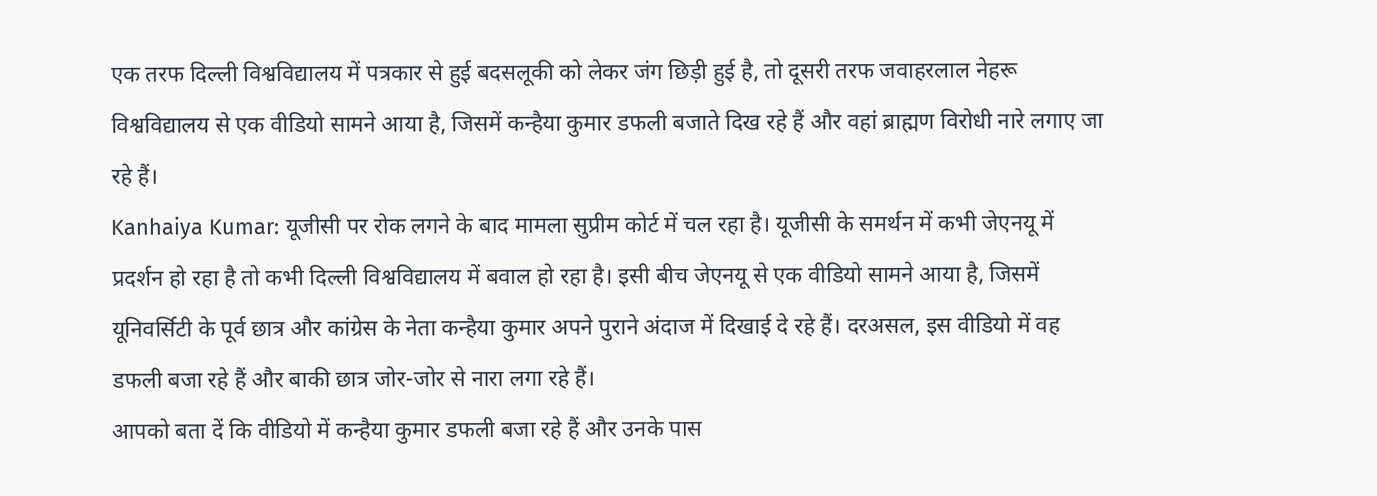एक तरफ दिल्ली विश्वविद्यालय में पत्रकार से हुई बदसलूकी को लेकर जंग छिड़ी हुई है, तो दूसरी तरफ जवाहरलाल नेहरू विश्वविद्यालय से एक वीडियो सामने आया है, जिसमें कन्हैया कुमार डफली बजाते दिख रहे हैं और वहां ब्राह्मण विरोधी नारे लगाए जा रहे हैं।
Kanhaiya Kumar: यूजीसी पर रोक लगने के बाद मामला सुप्रीम कोर्ट में चल रहा है। यूजीसी के समर्थन में कभी जेएनयू में प्रदर्शन हो रहा है तो कभी दिल्ली विश्वविद्यालय में बवाल हो रहा है। इसी बीच जेएनयू से एक वीडियो सामने आया है, जिसमें यूनिवर्सिटी के पूर्व छात्र और कांग्रेस के नेता कन्हैया कुमार अपने पुराने अंदाज में दिखाई दे रहे हैं। दरअसल, इस वीडियो में वह डफली बजा रहे हैं और बाकी छात्र जोर-जोर से नारा लगा रहे हैं।
आपको बता दें कि वीडियो में कन्हैया कुमार डफली बजा रहे हैं और उनके पास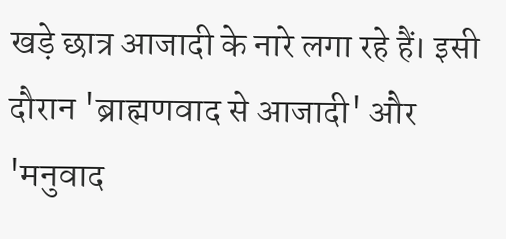खड़े छात्र आजादी के नारे लगा रहे हैं। इसी दौरान 'ब्राह्मणवाद से आजादी' और 'मनुवाद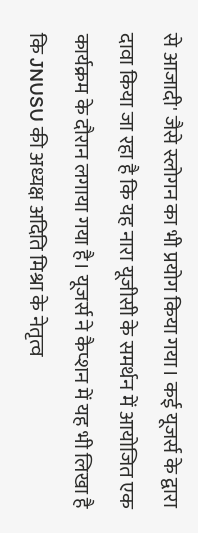से आजादी' जैसे स्लोगन का भी प्रयोग किया गया। कई यूजर्स के द्वारा दावा किया जा रहा है कि यह नारा यूजीसी के समर्थन में आयोजित एक कार्यक्रम के दौरान लगाया गया है। यूजर्स ने कैप्शन में यह भी लिखा है कि JNUSU की अध्यक्ष अदिति मिश्रा के नेतृत्व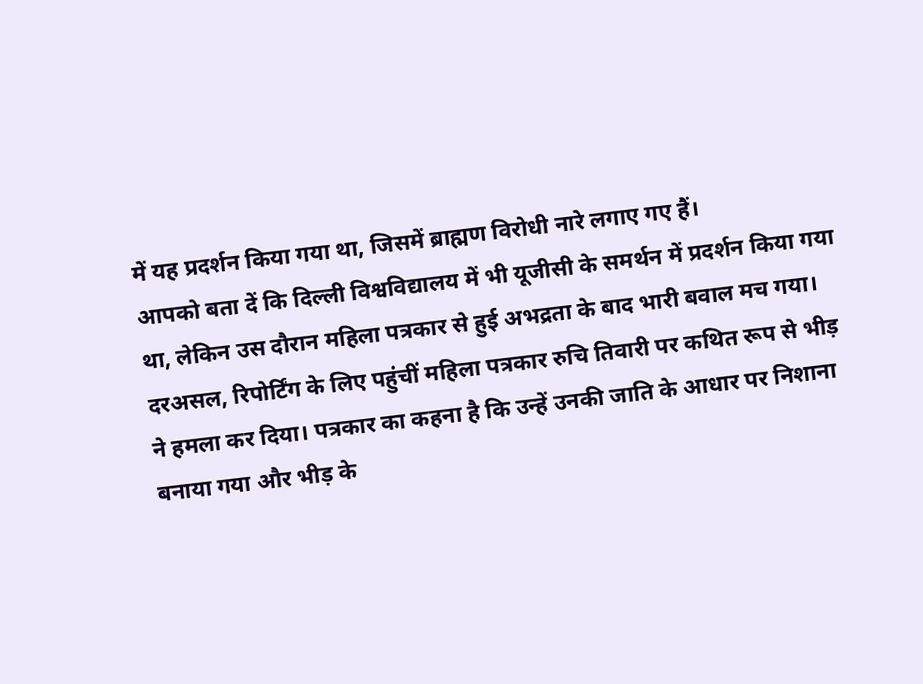में यह प्रदर्शन किया गया था, जिसमें ब्राह्मण विरोधी नारे लगाए गए हैं।
आपको बता दें कि दिल्ली विश्वविद्यालय में भी यूजीसी के समर्थन में प्रदर्शन किया गया था, लेकिन उस दौरान महिला पत्रकार से हुई अभद्रता के बाद भारी बवाल मच गया। दरअसल, रिपोर्टिंग के लिए पहुंचीं महिला पत्रकार रुचि तिवारी पर कथित रूप से भीड़ ने हमला कर दिया। पत्रकार का कहना है कि उन्हें उनकी जाति के आधार पर निशाना बनाया गया और भीड़ के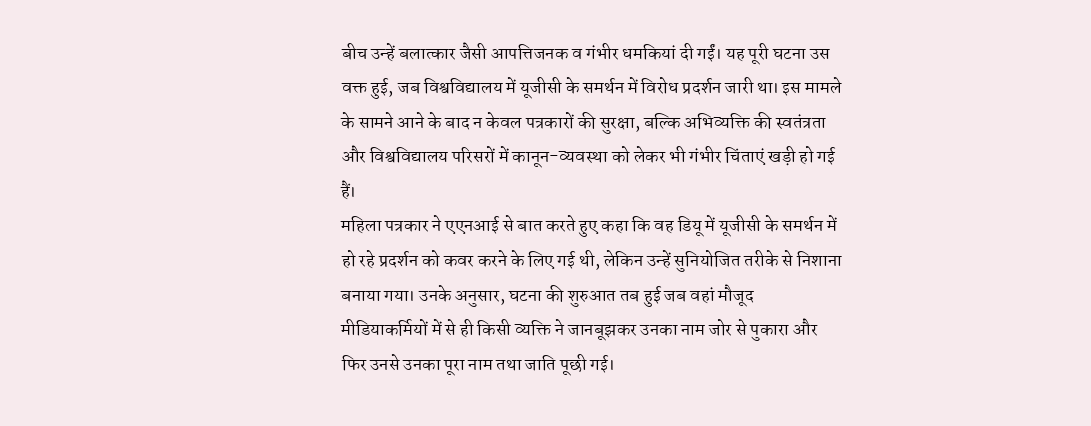बीच उन्हें बलात्कार जैसी आपत्तिजनक व गंभीर धमकियां दी गईं। यह पूरी घटना उस वक्त हुई, जब विश्वविद्यालय में यूजीसी के समर्थन में विरोध प्रदर्शन जारी था। इस मामले के सामने आने के बाद न केवल पत्रकारों की सुरक्षा, बल्कि अभिव्यक्ति की स्वतंत्रता और विश्वविद्यालय परिसरों में कानून-व्यवस्था को लेकर भी गंभीर चिंताएं खड़ी हो गई हैं।
महिला पत्रकार ने एएनआई से बात करते हुए कहा कि वह डियू में यूजीसी के समर्थन में हो रहे प्रदर्शन को कवर करने के लिए गई थी, लेकिन उन्हें सुनियोजित तरीके से निशाना बनाया गया। उनके अनुसार, घटना की शुरुआत तब हुई जब वहां मौजूद मीडियाकर्मियों में से ही किसी व्यक्ति ने जानबूझकर उनका नाम जोर से पुकारा और फिर उनसे उनका पूरा नाम तथा जाति पूछी गई।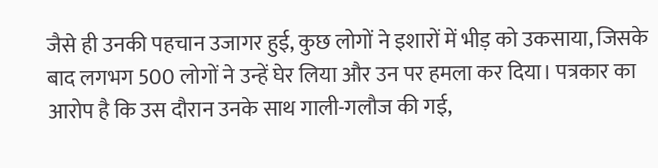जैसे ही उनकी पहचान उजागर हुई, कुछ लोगों ने इशारों में भीड़ को उकसाया, जिसके बाद लगभग 500 लोगों ने उन्हें घेर लिया और उन पर हमला कर दिया। पत्रकार का आरोप है कि उस दौरान उनके साथ गाली-गलौज की गई,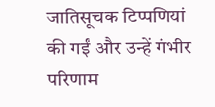जातिसूचक टिप्पणियां की गईं और उन्हें गंभीर परिणाम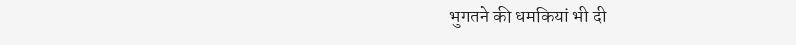भुगतने की धमकियां भी दी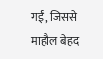गईं, जिससे माहौल बेहद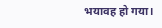भयावह हो गया।